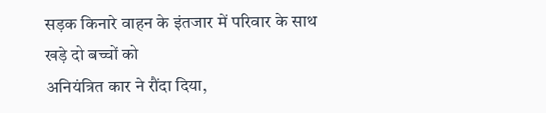सड़क किनारे वाहन के इंतजार में परिवार के साथ खड़े दो बच्चों को
अनियंत्रित कार ने रौंदा दिया,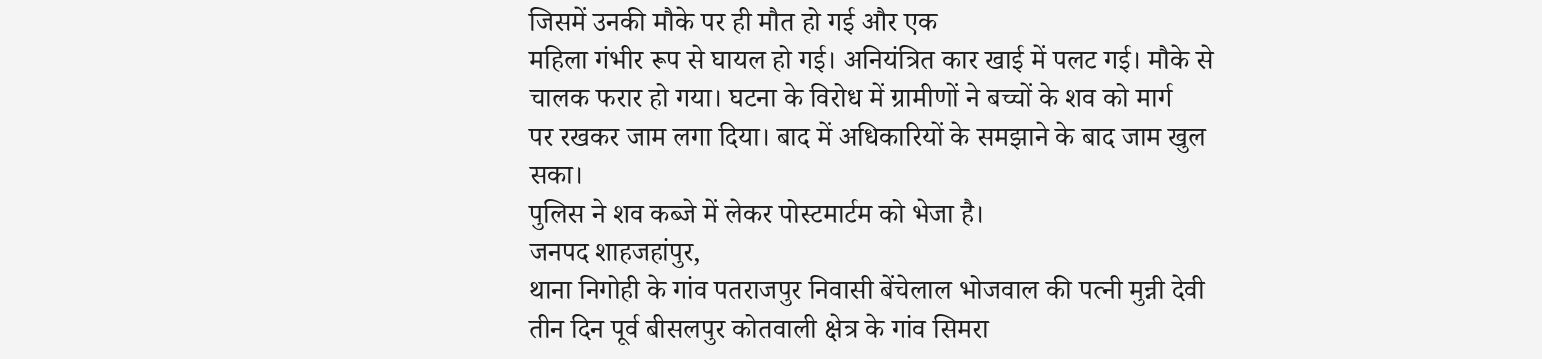जिसमें उनकी मौके पर ही मौत हो गई और एक
महिला गंभीर रूप से घायल हो गई। अनियंत्रित कार खाई में पलट गई। मौके से
चालक फरार हो गया। घटना के विरोध में ग्रामीणों ने बच्चों के शव को मार्ग
पर रखकर जाम लगा दिया। बाद में अधिकारियों के समझाने के बाद जाम खुल सका।
पुलिस ने शव कब्जे में लेकर पोस्टमार्टम को भेजा है।
जनपद शाहजहांपुर,
थाना निगोही के गांव पतराजपुर निवासी बेंचेलाल भोजवाल की पत्नी मुन्नी देवी
तीन दिन पूर्व बीसलपुर कोतवाली क्षेत्र के गांव सिमरा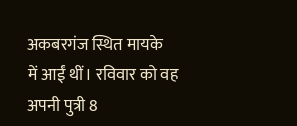अकबरगंज स्थित मायके
में आईं थीं। रविवार को वह अपनी पुत्री 8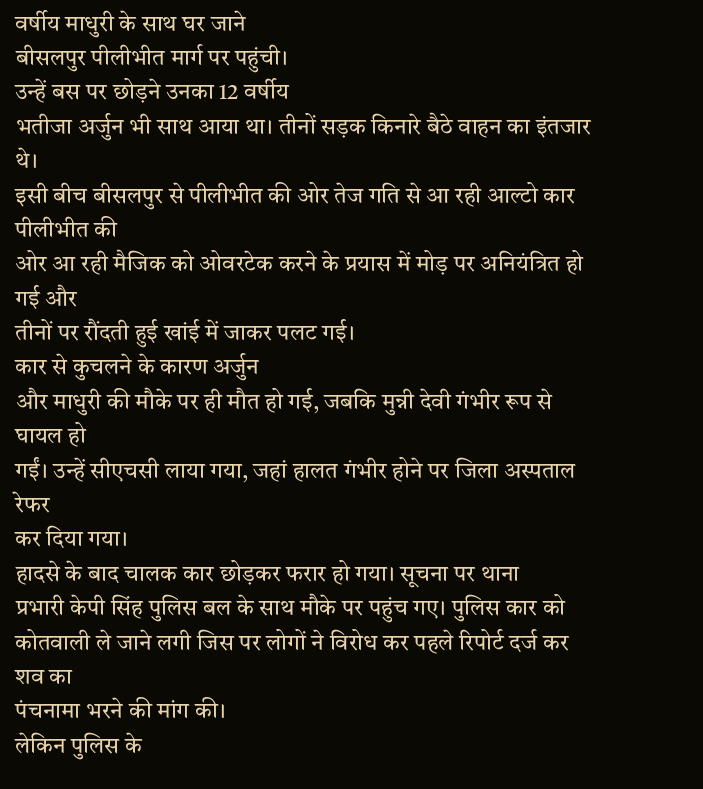वर्षीय माधुरी के साथ घर जाने
बीसलपुर पीलीभीत मार्ग पर पहुंची।
उन्हें बस पर छोड़ने उनका 12 वर्षीय
भतीजा अर्जुन भी साथ आया था। तीनों सड़क किनारे बैठे वाहन का इंतजार थे।
इसी बीच बीसलपुर से पीलीभीत की ओर तेज गति से आ रही आल्टो कार पीलीभीत की
ओर आ रही मैजिक को ओवरटेक करने के प्रयास में मोड़ पर अनियंत्रित हो गई और
तीनों पर रौंदती हुई खांई में जाकर पलट गई।
कार से कुचलने के कारण अर्जुन
और माधुरी की मौके पर ही मौत हो गई, जबकि मुन्नी देवी गंभीर रूप से घायल हो
गईं। उन्हें सीएचसी लाया गया, जहां हालत गंभीर होने पर जिला अस्पताल रेफर
कर दिया गया।
हादसे के बाद चालक कार छोड़कर फरार हो गया। सूचना पर थाना
प्रभारी केपी सिंह पुलिस बल के साथ मौके पर पहुंच गए। पुलिस कार को
कोतवाली ले जाने लगी जिस पर लोगों ने विरोध कर पहले रिपोर्ट दर्ज कर शव का
पंचनामा भरने की मांग की।
लेकिन पुलिस के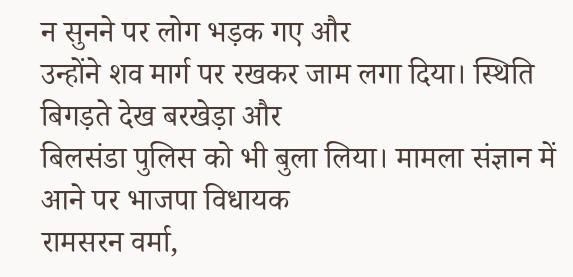न सुनने पर लोग भड़क गए और
उन्होंने शव मार्ग पर रखकर जाम लगा दिया। स्थिति बिगड़ते देख बरखेड़ा और
बिलसंडा पुलिस को भी बुला लिया। मामला संज्ञान में आने पर भाजपा विधायक
रामसरन वर्मा,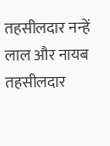तहसीलदार नन्हें लाल और नायब तहसीलदार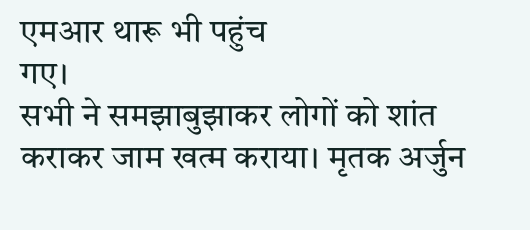एमआर थारू भी पहुंच
गए।
सभी ने समझाबुझाकर लोगों को शांत कराकर जाम खत्म कराया। मृतक अर्जुन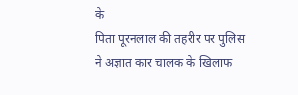के
पिता पूरनलाल की तहरीर पर पुलिस ने अज्ञात कार चालक के खिलाफ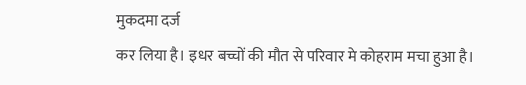मुकदमा दर्ज
कर लिया है। इधर बच्चों की मौत से परिवार मे कोहराम मचा हुआ है।